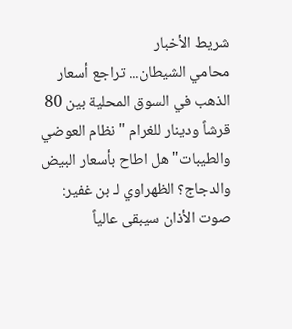شريط الأخبار
محامي الشيطان... تراجع أسعار الذهب في السوق المحلية بين 80 قرشاً ودينار للغرام "نظام العوضي والطيبات" هل اطاح بأسعار البيض والدجاج؟ الظهراوي لـ بن غفير: صوت الأذان سيبقى عالياً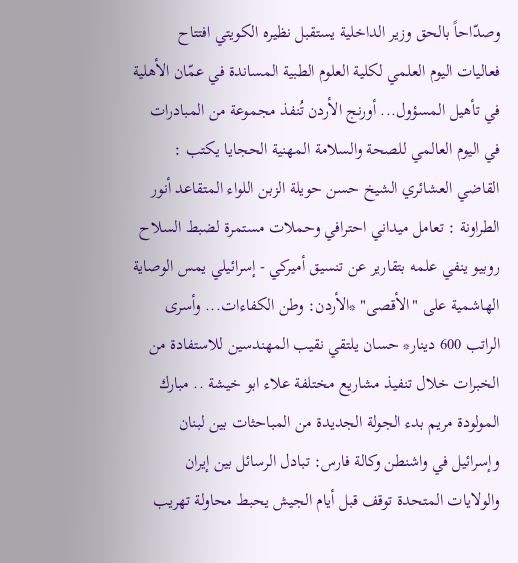وصدّاحاً بالحق وزير الداخلية يستقبل نظيره الكويتي افتتاح فعاليات اليوم العلمي لكلية العلوم الطبية المساندة في عمّان الأهلية في تأهيل المسؤول... أورنج الأردن تُنفذ مجموعة من المبادرات في اليوم العالمي للصحة والسلامة المهنية الحجايا يكتب : القاضي العشائري الشيخ حسن حويلة الزبن اللواء المتقاعد أنور الطراونة : تعامل ميداني احترافي وحملات مستمرة لضبط السلاح روبيو ينفي علمه بتقارير عن تنسيق أميركي - إسرائيلي يمس الوصاية الهاشمية على "الأقصى" *الأردن: وطن الكفاءات... وأسرى الراتب 600 دينار* حسان يلتقي نقيب المهندسين للاستفادة من الخبرات خلال تنفيذ مشاريع مختلفة علاء ابو خيشة .. مبارك المولودة مريم بدء الجولة الجديدة من المباحثات بين لبنان وإسرائيل في واشنطن وكالة فارس: تبادل الرسائل بين إيران والولايات المتحدة توقف قبل أيام الجيش يحبط محاولة تهريب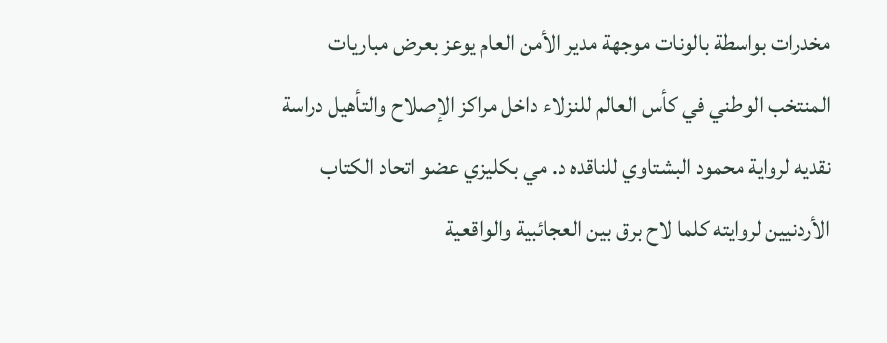مخدرات بواسطة بالونات موجهة مدير الأمن العام يوعز بعرض مباريات المنتخب الوطني في كأس العالم للنزلاء داخل مراكز الإصلاح والتأهيل دراسة نقديه لرواية محمود البشتاوي للناقده د. مي بكليزي عضو اتحاد الكتاب الأردنيين لروايته كلما لاح برق بين العجائبية والواقعية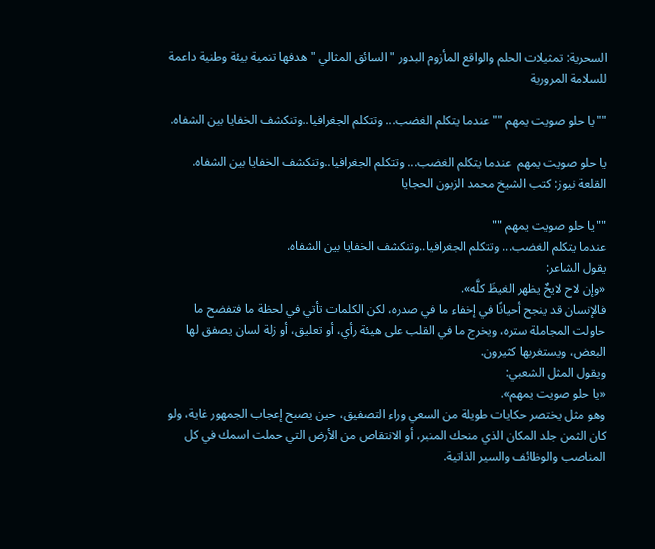السحرية: تمثيلات الحلم والواقع المأزوم البدور " السائق المثالي " هدفها تنمية بيئة وطنية داعمة للسلامة المرورية

""يا حلو صويت يمهم "" عندما يتكلم الغضب... وتتكلم الجغرافيا..وتنكشف الخفايا بين الشفاه.

يا حلو صويت يمهم  عندما يتكلم الغضب... وتتكلم الجغرافيا..وتنكشف الخفايا بين الشفاه.
القلعة نيوز: كتب الشيخ محمد الزبون الحجايا

""يا حلو صويت يمهم ""
عندما يتكلم الغضب... وتتكلم الجغرافيا..وتنكشف الخفايا بين الشفاه.
يقول الشاعر:
«وإن لاح لايحٌ يظهر الغيظَ كلَّه».
فالإنسان قد ينجح أحيانًا في إخفاء ما في صدره، لكن الكلمات تأتي في لحظة ما فتفضح ما حاولت المجاملة ستره، ويخرج ما في القلب على هيئة رأي، أو تعليق، أو زلة لسان يصفق لها البعض، ويستغربها كثيرون.
ويقول المثل الشعبي:
«يا حلو صويت يمهم».
وهو مثل يختصر حكايات طويلة من السعي وراء التصفيق، حين يصبح إعجاب الجمهور غاية، ولو كان الثمن جلد المكان الذي منحك المنبر، أو الانتقاص من الأرض التي حملت اسمك في كل المناصب والوظائف والسير الذاتية.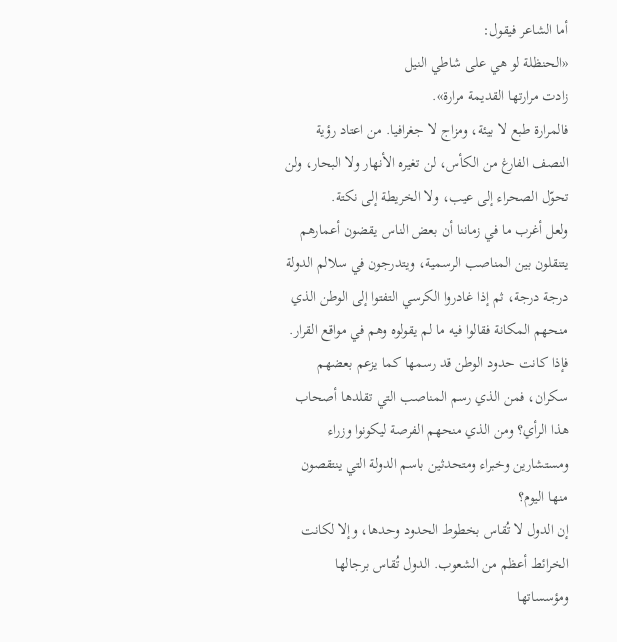أما الشاعر فيقول:
«الحنظلة لو هي على شاطي النيل
زادت مرارتها القديمة مرارة».
فالمرارة طبع لا بيئة، ومزاج لا جغرافيا. من اعتاد رؤية النصف الفارغ من الكأس، لن تغيره الأنهار ولا البحار، ولن تحوّل الصحراء إلى عيب، ولا الخريطة إلى نكتة.
ولعل أغرب ما في زماننا أن بعض الناس يقضون أعمارهم يتنقلون بين المناصب الرسمية، ويتدرجون في سلالم الدولة درجة درجة، ثم إذا غادروا الكرسي التفتوا إلى الوطن الذي منحهم المكانة فقالوا فيه ما لم يقولوه وهم في مواقع القرار.
فإذا كانت حدود الوطن قد رسمها كما يزعم بعضهم سكران، فمن الذي رسم المناصب التي تقلدها أصحاب هذا الرأي؟ ومن الذي منحهم الفرصة ليكونوا وزراء ومستشارين وخبراء ومتحدثين باسم الدولة التي ينتقصون منها اليوم؟
إن الدول لا تُقاس بخطوط الحدود وحدها، وإلا لكانت الخرائط أعظم من الشعوب. الدول تُقاس برجالها ومؤسساتها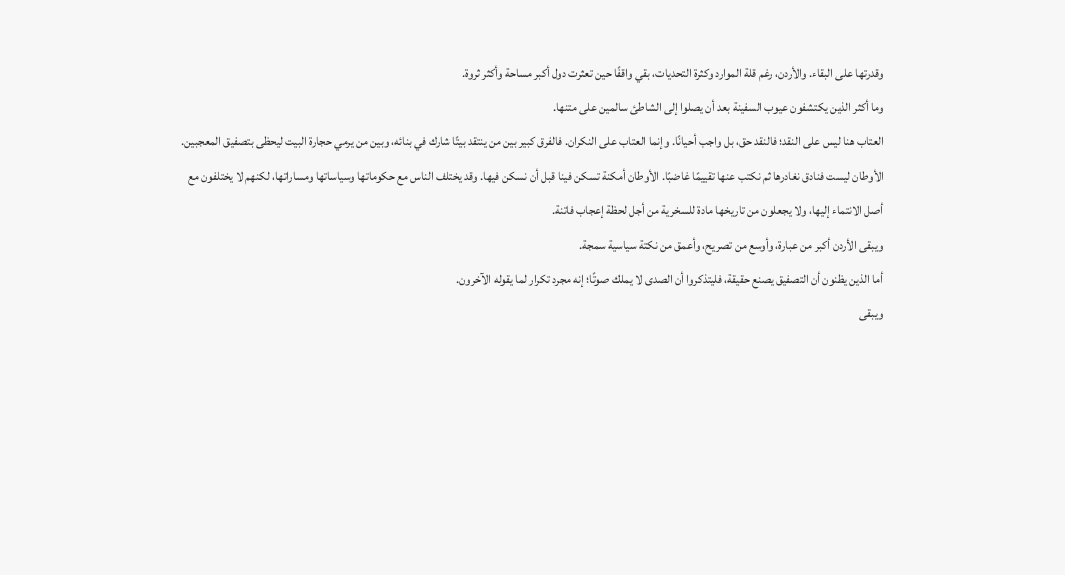وقدرتها على البقاء. والأردن، رغم قلة الموارد وكثرة التحديات، بقي واقفًا حين تعثرت دول أكبر مساحة وأكثر ثروة.
وما أكثر الذين يكتشفون عيوب السفينة بعد أن يصلوا إلى الشاطئ سالمين على متنها.
العتاب هنا ليس على النقد؛ فالنقد حق، بل واجب أحيانًا. وإنما العتاب على النكران. فالفرق كبير بين من ينتقد بيتًا شارك في بنائه، وبين من يرمي حجارة البيت ليحظى بتصفيق المعجبين.
الأوطان ليست فنادق نغادرها ثم نكتب عنها تقييمًا غاضبًا. الأوطان أمكنة تسكن فينا قبل أن نسكن فيها. وقد يختلف الناس مع حكوماتها وسياساتها ومساراتها، لكنهم لا يختلفون مع أصل الانتماء إليها، ولا يجعلون من تاريخها مادة للسخرية من أجل لحظة إعجاب فاتنة.
ويبقى الأردن أكبر من عبارة، وأوسع من تصريح، وأعمق من نكتة سياسية سمجة.
أما الذين يظنون أن التصفيق يصنع حقيقة، فليتذكروا أن الصدى لا يملك صوتًا؛ إنه مجرد تكرار لما يقوله الآخرون.
ويبقى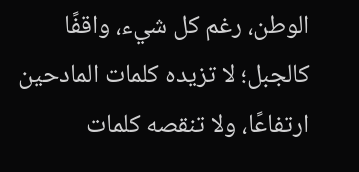الوطن، رغم كل شيء، واقفًا كالجبل؛ لا تزيده كلمات المادحين ارتفاعًا، ولا تنقصه كلمات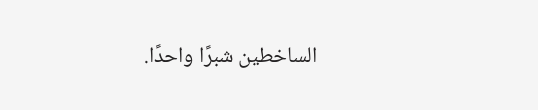الساخطين شبرًا واحدًا.